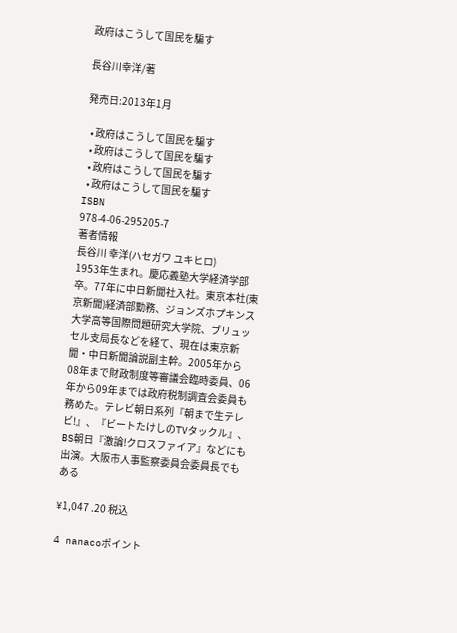政府はこうして国民を騙す

長谷川幸洋/著

発売日:2013年1月

  • 政府はこうして国民を騙す
  • 政府はこうして国民を騙す
  • 政府はこうして国民を騙す
  • 政府はこうして国民を騙す
ISBN
978-4-06-295205-7
著者情報
長谷川 幸洋(ハセガワ ユキヒロ)
1953年生まれ。慶応義塾大学経済学部卒。77年に中日新聞社入社。東京本社(東京新聞)経済部勤務、ジョンズホプキンス大学高等国際問題研究大学院、ブリュッセル支局長などを経て、現在は東京新聞・中日新聞論説副主幹。2005年から08年まで財政制度等審議会臨時委員、06年から09年までは政府税制調査会委員も務めた。テレビ朝日系列『朝まで生テレビ!』、『ビートたけしのTVタックル』、BS朝日『激論!クロスファイア』などにも出演。大阪市人事監察委員会委員長でもある

¥1,047 .20 税込

4 nanacoポイント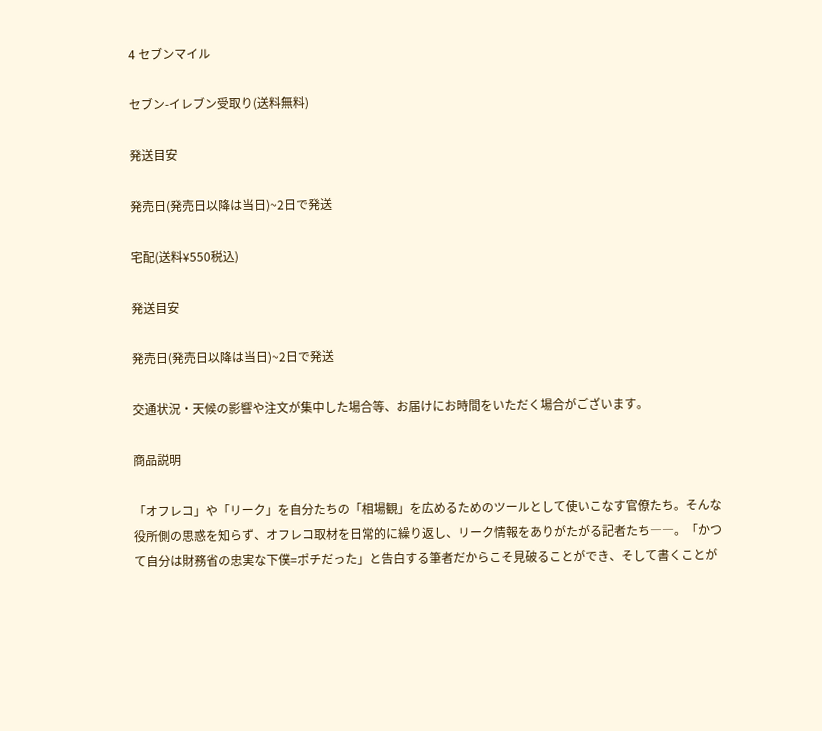4 セブンマイル

セブン-イレブン受取り(送料無料)

発送目安

発売日(発売日以降は当日)~2日で発送

宅配(送料¥550税込)

発送目安

発売日(発売日以降は当日)~2日で発送

交通状況・天候の影響や注文が集中した場合等、お届けにお時間をいただく場合がございます。

商品説明

「オフレコ」や「リーク」を自分たちの「相場観」を広めるためのツールとして使いこなす官僚たち。そんな役所側の思惑を知らず、オフレコ取材を日常的に繰り返し、リーク情報をありがたがる記者たち――。「かつて自分は財務省の忠実な下僕=ポチだった」と告白する筆者だからこそ見破ることができ、そして書くことが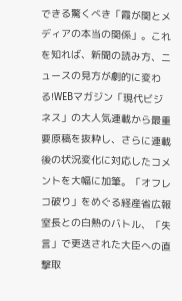できる驚くべき「霞が関とメディアの本当の関係」。これを知れば、新聞の読み方、ニュースの見方が劇的に変わる!WEBマガジン「現代ビジネス」の大人気連載から最重要原稿を抜粋し、さらに連載後の状況変化に対応したコメントを大幅に加筆。「オフレコ破り」をめぐる経産省広報室長との白熱のバトル、「失言」で更迭された大臣への直撃取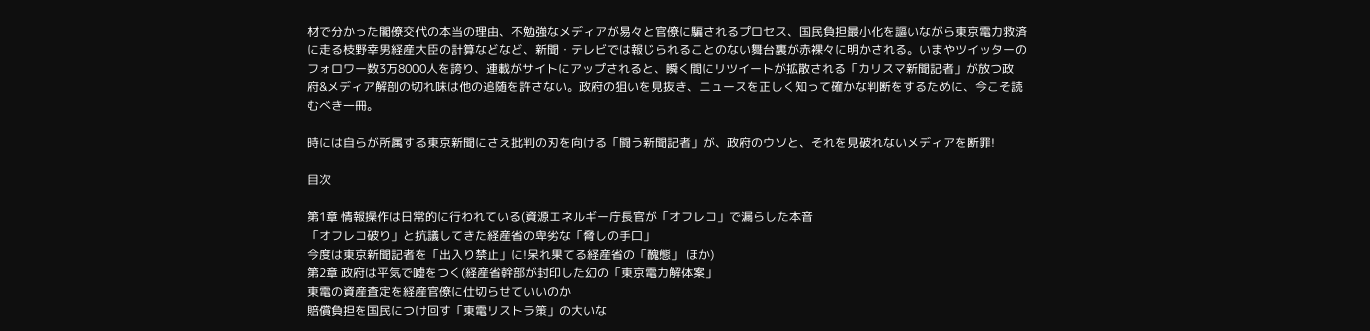材で分かった閣僚交代の本当の理由、不勉強なメディアが易々と官僚に騙されるプロセス、国民負担最小化を謳いながら東京電力救済に走る枝野幸男経産大臣の計算などなど、新聞・テレビでは報じられることのない舞台裏が赤裸々に明かされる。いまやツイッターのフォロワー数3万8000人を誇り、連載がサイトにアップされると、瞬く間にリツイートが拡散される「カリスマ新聞記者」が放つ政府&メディア解剖の切れ味は他の追随を許さない。政府の狙いを見抜き、ニュースを正しく知って確かな判断をするために、今こそ読むべき一冊。

時には自らが所属する東京新聞にさえ批判の刃を向ける「闘う新聞記者」が、政府のウソと、それを見破れないメディアを断罪!

目次

第1章 情報操作は日常的に行われている(資源エネルギー庁長官が「オフレコ」で漏らした本音
「オフレコ破り」と抗議してきた経産省の卑劣な「脅しの手口」
今度は東京新聞記者を「出入り禁止」に!呆れ果てる経産省の「醜態」 ほか)
第2章 政府は平気で嘘をつく(経産省幹部が封印した幻の「東京電力解体案」
東電の資産査定を経産官僚に仕切らせていいのか
賠償負担を国民につけ回す「東電リストラ策」の大いな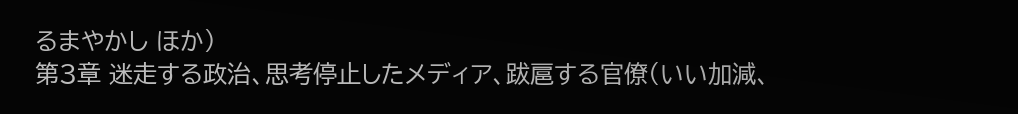るまやかし ほか)
第3章 迷走する政治、思考停止したメディア、跋扈する官僚(いい加減、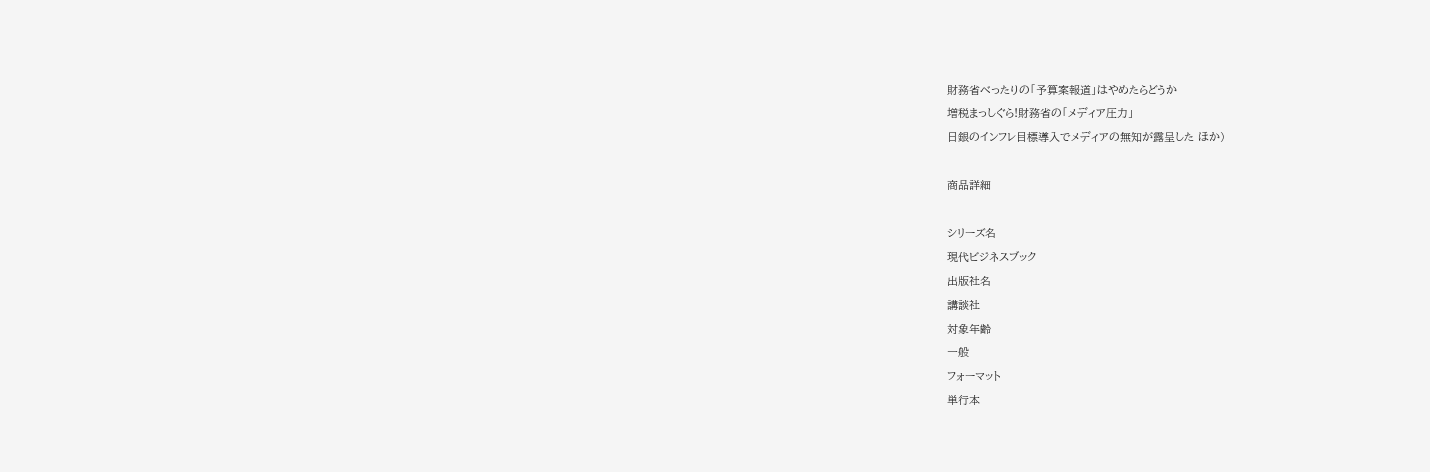財務省べったりの「予算案報道」はやめたらどうか
増税まっしぐら!財務省の「メディア圧力」
日銀のインフレ目標導入でメディアの無知が露呈した ほか)

商品詳細

シリーズ名
現代ビジネスブック
出版社名
講談社
対象年齢
一般
フォーマット
単行本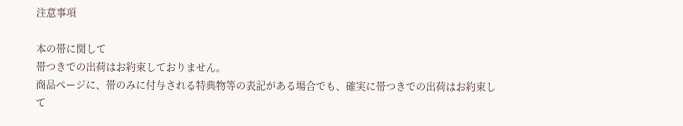注意事項

本の帯に関して
帯つきでの出荷はお約束しておりません。
商品ページに、帯のみに付与される特典物等の表記がある場合でも、確実に帯つきでの出荷はお約束して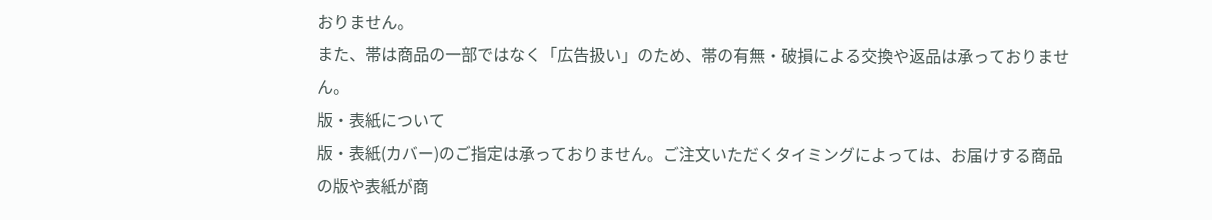おりません。
また、帯は商品の一部ではなく「広告扱い」のため、帯の有無・破損による交換や返品は承っておりません。
版・表紙について
版・表紙(カバー)のご指定は承っておりません。ご注文いただくタイミングによっては、お届けする商品の版や表紙が商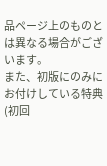品ページ上のものとは異なる場合がございます。
また、初版にのみにお付けしている特典(初回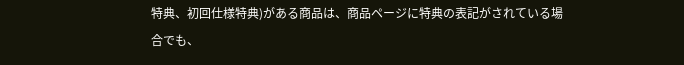特典、初回仕様特典)がある商品は、商品ページに特典の表記がされている場合でも、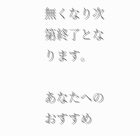無くなり次第終了となります。

あなたへのおすすめ